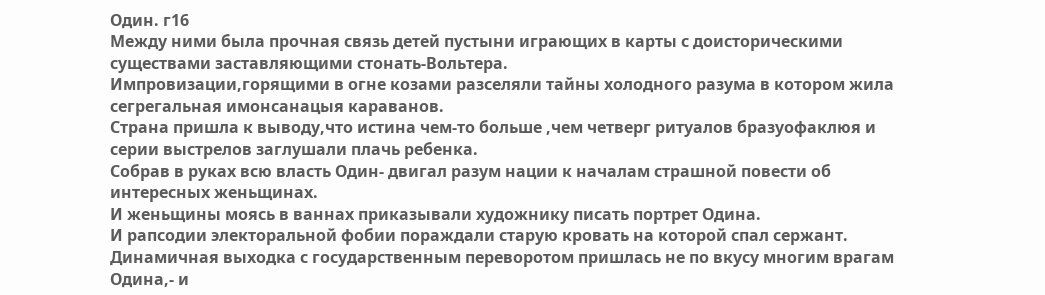Один. г16
Между ними была прочная связь детей пустыни играющих в карты с доисторическими существами заставляющими стонать-Вольтера.
Импровизации,горящими в огне козами разселяли тайны холодного разума в котором жила сегрегальная имонсанацыя караванов.
Страна пришла к выводу,что истина чем-то больше ,чем четверг ритуалов бразуофаклюя и серии выстрелов заглушали плачь ребенка.
Собрав в руках всю власть Один- двигал разум нации к началам страшной повести об интересных женьщинах.
И женьщины моясь в ваннах приказывали художнику писать портрет Одина.
И рапсодии электоральной фобии пораждали старую кровать на которой спал сержант.
Динамичная выходка с государственным переворотом пришлась не по вкусу многим врагам Одина,- и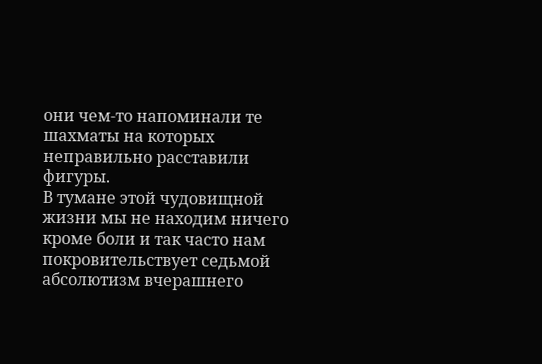они чем-то напоминали те шахматы на которых неправильно расставили фигуры.
В тумане этой чудовищной жизни мы не находим ничего кроме боли и так часто нам покровительствует седьмой абсолютизм вчерашнего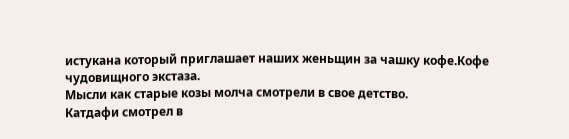истукана который приглашает наших женьщин за чашку кофе.Кофе чудовищного экстаза.
Мысли как старые козы молча смотрели в свое детство.
Катдафи смотрел в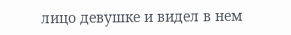лицо девушке и видел в нем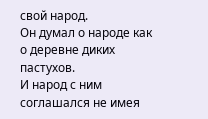свой народ.
Он думал о народе как о деревне диких пастухов.
И народ с ним соглашался не имея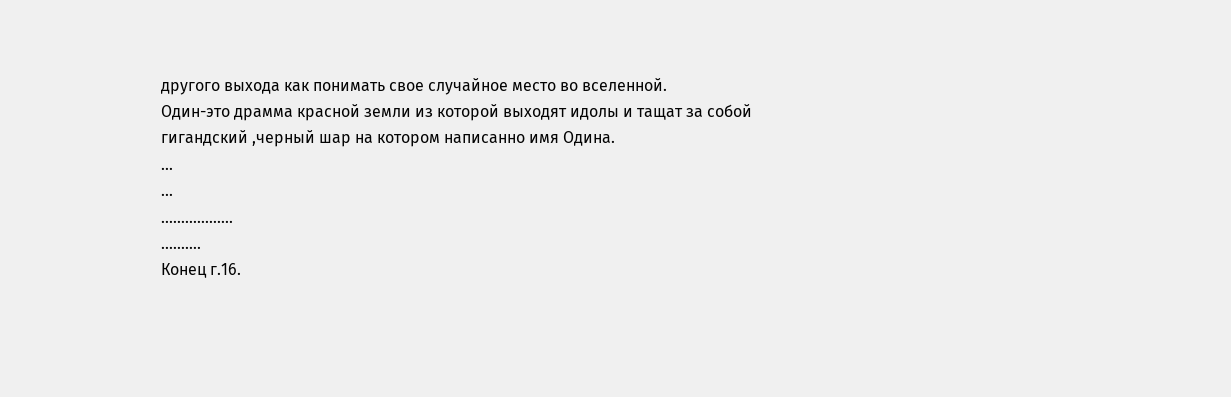другого выхода как понимать свое случайное место во вселенной.
Один-это драмма красной земли из которой выходят идолы и тащат за собой гигандский ,черный шар на котором написанно имя Одина.
...
...
..................
..........
Конец г.16.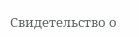Свидетельство о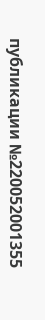публикации №220052001355